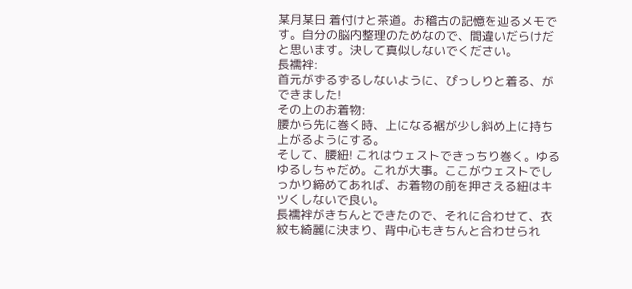某月某日 着付けと茶道。お稽古の記憶を辿るメモです。自分の脳内整理のためなので、間違いだらけだと思います。決して真似しないでください。
長襦袢:
首元がずるずるしないように、ぴっしりと着る、ができました!
その上のお着物:
腰から先に巻く時、上になる裾が少し斜め上に持ち上がるようにする。
そして、腰紐! これはウェストできっちり巻く。ゆるゆるしちゃだめ。これが大事。ここがウェストでしっかり締めてあれば、お着物の前を押さえる紐はキツくしないで良い。
長襦袢がきちんとできたので、それに合わせて、衣紋も綺麗に決まり、背中心もきちんと合わせられ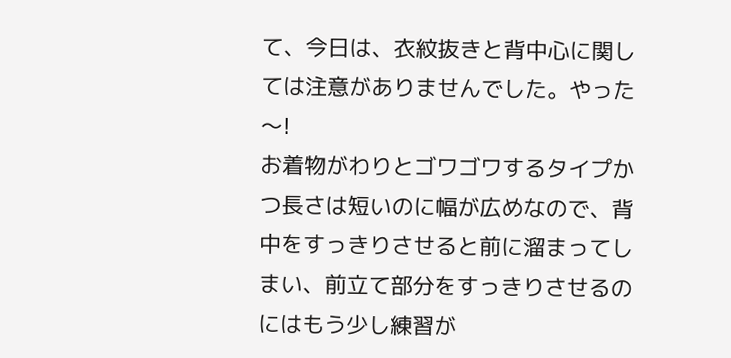て、今日は、衣紋抜きと背中心に関しては注意がありませんでした。やった〜!
お着物がわりとゴワゴワするタイプかつ長さは短いのに幅が広めなので、背中をすっきりさせると前に溜まってしまい、前立て部分をすっきりさせるのにはもう少し練習が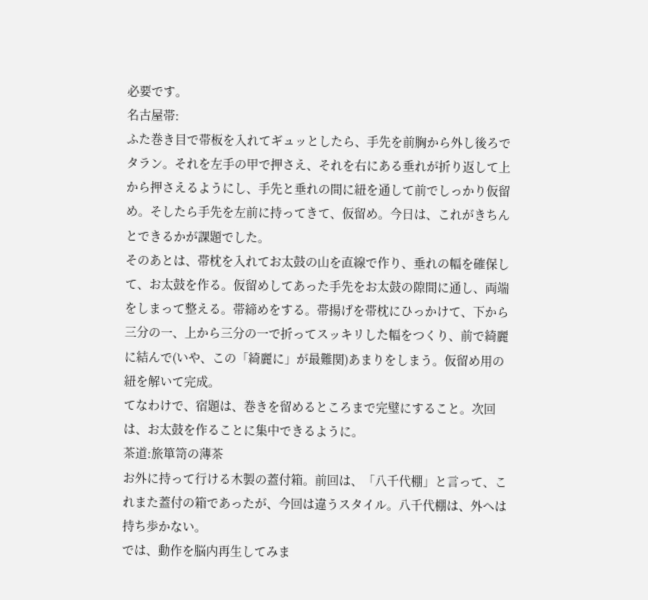必要です。
名古屋帯:
ふた巻き目で帯板を入れてギュッとしたら、手先を前胸から外し後ろでタラン。それを左手の甲で押さえ、それを右にある垂れが折り返して上から押さえるようにし、手先と垂れの間に紐を通して前でしっかり仮留め。そしたら手先を左前に持ってきて、仮留め。今日は、これがきちんとできるかが課題でした。
そのあとは、帯枕を入れてお太鼓の山を直線で作り、垂れの幅を確保して、お太鼓を作る。仮留めしてあった手先をお太鼓の隙間に通し、両端をしまって整える。帯締めをする。帯揚げを帯枕にひっかけて、下から三分の一、上から三分の一で折ってスッキリした幅をつくり、前で綺麗に結んで(いや、この「綺麗に」が最難関)あまりをしまう。仮留め用の紐を解いて完成。
てなわけで、宿題は、巻きを留めるところまで完璧にすること。次回は、お太鼓を作ることに集中できるように。
茶道:旅箪笥の薄茶
お外に持って行ける木製の蓋付箱。前回は、「八千代棚」と言って、これまた蓋付の箱であったが、今回は違うスタイル。八千代棚は、外へは持ち歩かない。
では、動作を脳内再生してみま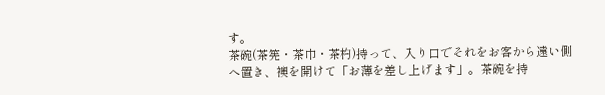す。
茶碗(茶筅・茶巾・茶杓)持って、入り口でそれをお客から遠い側へ置き、襖を開けて「お薄を差し上げます」。茶碗を持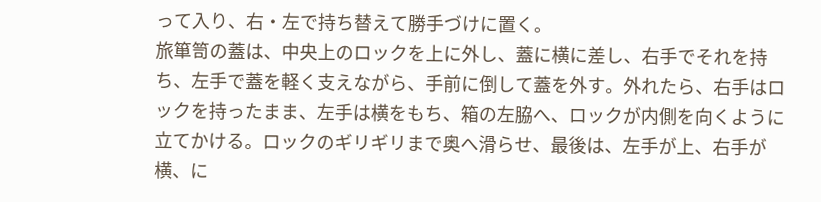って入り、右・左で持ち替えて勝手づけに置く。
旅箪笥の蓋は、中央上のロックを上に外し、蓋に横に差し、右手でそれを持ち、左手で蓋を軽く支えながら、手前に倒して蓋を外す。外れたら、右手はロックを持ったまま、左手は横をもち、箱の左脇へ、ロックが内側を向くように立てかける。ロックのギリギリまで奥へ滑らせ、最後は、左手が上、右手が横、に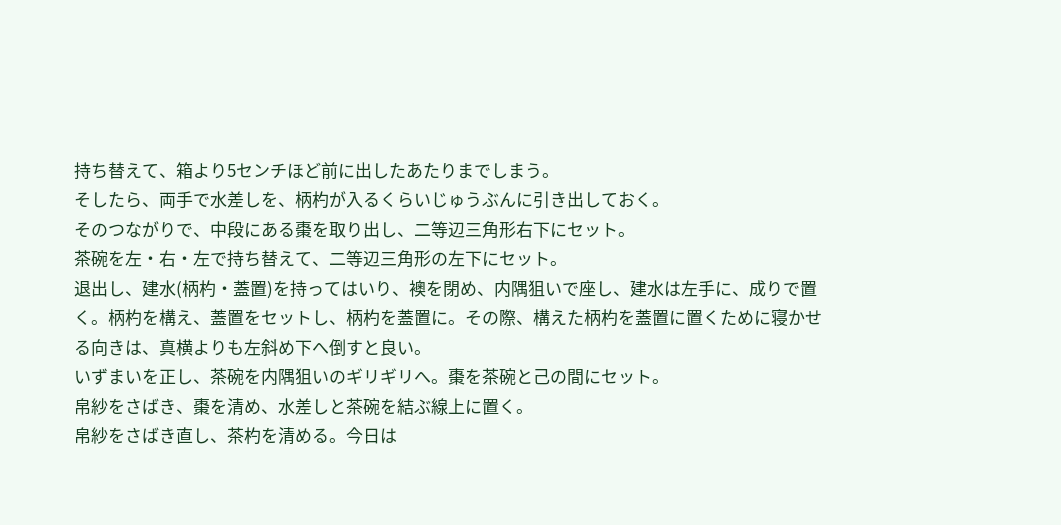持ち替えて、箱より5センチほど前に出したあたりまでしまう。
そしたら、両手で水差しを、柄杓が入るくらいじゅうぶんに引き出しておく。
そのつながりで、中段にある棗を取り出し、二等辺三角形右下にセット。
茶碗を左・右・左で持ち替えて、二等辺三角形の左下にセット。
退出し、建水(柄杓・蓋置)を持ってはいり、襖を閉め、内隅狙いで座し、建水は左手に、成りで置く。柄杓を構え、蓋置をセットし、柄杓を蓋置に。その際、構えた柄杓を蓋置に置くために寝かせる向きは、真横よりも左斜め下へ倒すと良い。
いずまいを正し、茶碗を内隅狙いのギリギリへ。棗を茶碗と己の間にセット。
帛紗をさばき、棗を清め、水差しと茶碗を結ぶ線上に置く。
帛紗をさばき直し、茶杓を清める。今日は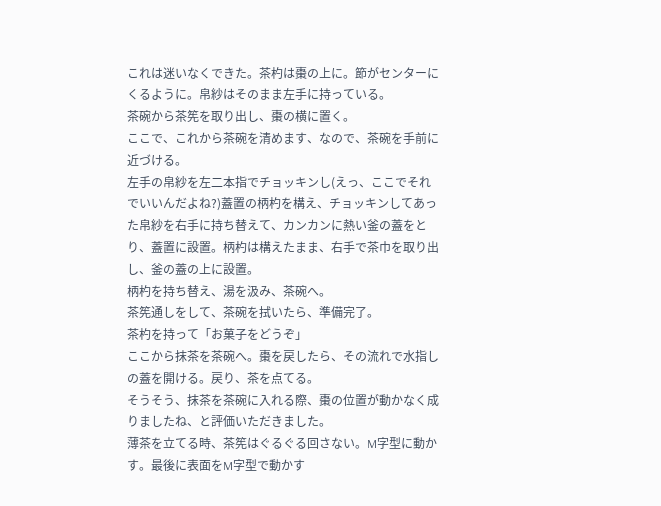これは迷いなくできた。茶杓は棗の上に。節がセンターにくるように。帛紗はそのまま左手に持っている。
茶碗から茶筅を取り出し、棗の横に置く。
ここで、これから茶碗を清めます、なので、茶碗を手前に近づける。
左手の帛紗を左二本指でチョッキンし(えっ、ここでそれでいいんだよね?)蓋置の柄杓を構え、チョッキンしてあった帛紗を右手に持ち替えて、カンカンに熱い釜の蓋をとり、蓋置に設置。柄杓は構えたまま、右手で茶巾を取り出し、釜の蓋の上に設置。
柄杓を持ち替え、湯を汲み、茶碗へ。
茶筅通しをして、茶碗を拭いたら、準備完了。
茶杓を持って「お菓子をどうぞ」
ここから抹茶を茶碗へ。棗を戻したら、その流れで水指しの蓋を開ける。戻り、茶を点てる。
そうそう、抹茶を茶碗に入れる際、棗の位置が動かなく成りましたね、と評価いただきました。
薄茶を立てる時、茶筅はぐるぐる回さない。M字型に動かす。最後に表面をM字型で動かす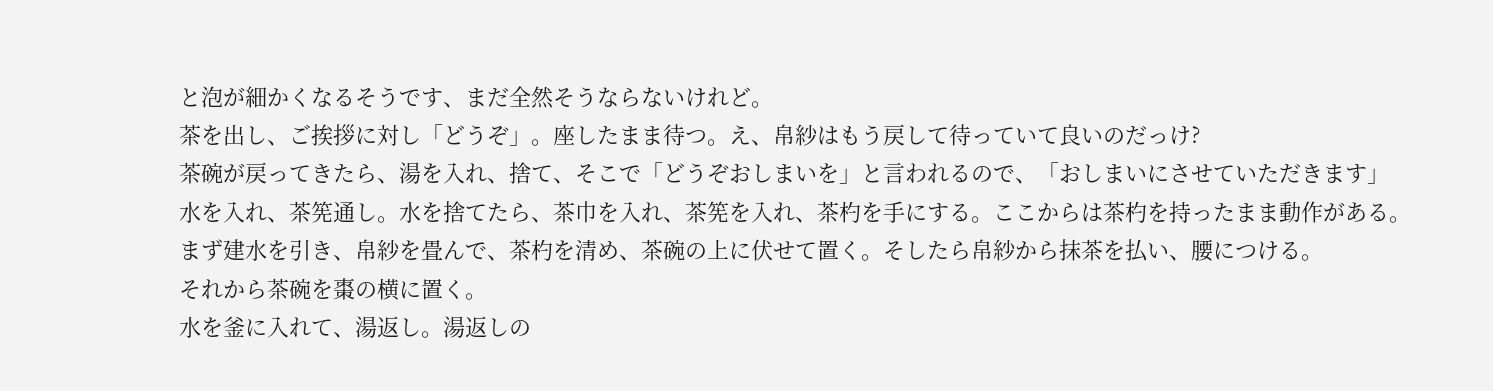と泡が細かくなるそうです、まだ全然そうならないけれど。
茶を出し、ご挨拶に対し「どうぞ」。座したまま待つ。え、帛紗はもう戻して待っていて良いのだっけ?
茶碗が戻ってきたら、湯を入れ、捨て、そこで「どうぞおしまいを」と言われるので、「おしまいにさせていただきます」
水を入れ、茶筅通し。水を捨てたら、茶巾を入れ、茶筅を入れ、茶杓を手にする。ここからは茶杓を持ったまま動作がある。
まず建水を引き、帛紗を畳んで、茶杓を清め、茶碗の上に伏せて置く。そしたら帛紗から抹茶を払い、腰につける。
それから茶碗を棗の横に置く。
水を釜に入れて、湯返し。湯返しの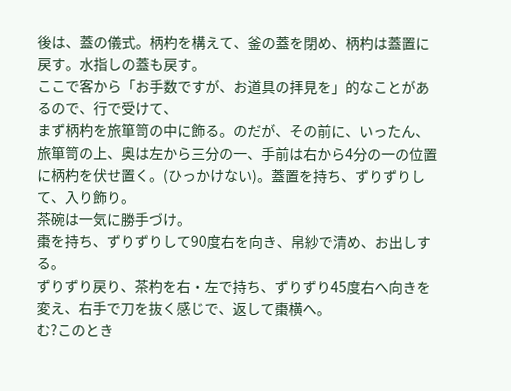後は、蓋の儀式。柄杓を構えて、釜の蓋を閉め、柄杓は蓋置に戻す。水指しの蓋も戻す。
ここで客から「お手数ですが、お道具の拝見を」的なことがあるので、行で受けて、
まず柄杓を旅箪笥の中に飾る。のだが、その前に、いったん、旅箪笥の上、奥は左から三分の一、手前は右から4分の一の位置に柄杓を伏せ置く。(ひっかけない)。蓋置を持ち、ずりずりして、入り飾り。
茶碗は一気に勝手づけ。
棗を持ち、ずりずりして90度右を向き、帛紗で清め、お出しする。
ずりずり戻り、茶杓を右・左で持ち、ずりずり45度右へ向きを変え、右手で刀を抜く感じで、返して棗横へ。
む?このとき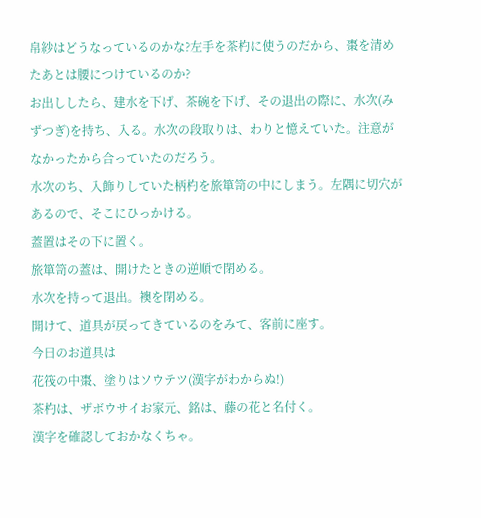帛紗はどうなっているのかな?左手を茶杓に使うのだから、棗を清めたあとは腰につけているのか?
お出ししたら、建水を下げ、茶碗を下げ、その退出の際に、水次(みずつぎ)を持ち、入る。水次の段取りは、わりと憶えていた。注意がなかったから合っていたのだろう。
水次のち、入飾りしていた柄杓を旅箪笥の中にしまう。左隅に切穴があるので、そこにひっかける。
蓋置はその下に置く。
旅箪笥の蓋は、開けたときの逆順で閉める。
水次を持って退出。襖を閉める。
開けて、道具が戻ってきているのをみて、客前に座す。
今日のお道具は
花筏の中棗、塗りはソウテツ(漢字がわからぬ!)
茶杓は、ザボウサイお家元、銘は、藤の花と名付く。
漢字を確認しておかなくちゃ。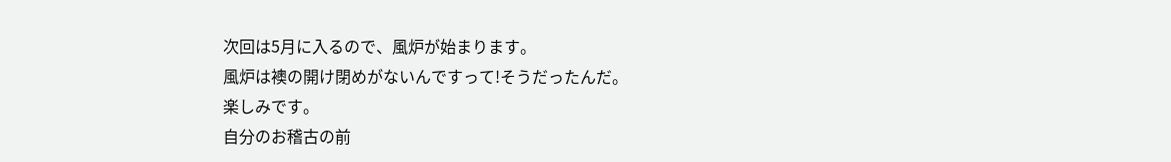次回は5月に入るので、風炉が始まります。
風炉は襖の開け閉めがないんですって!そうだったんだ。
楽しみです。
自分のお稽古の前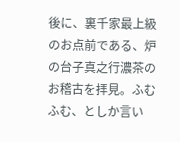後に、裏千家最上級のお点前である、炉の台子真之行濃茶のお稽古を拝見。ふむふむ、としか言い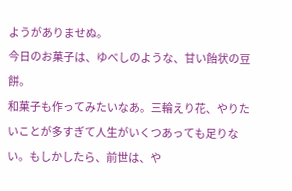ようがありませぬ。
今日のお菓子は、ゆべしのような、甘い飴状の豆餅。
和菓子も作ってみたいなあ。三輪えり花、やりたいことが多すぎて人生がいくつあっても足りない。もしかしたら、前世は、や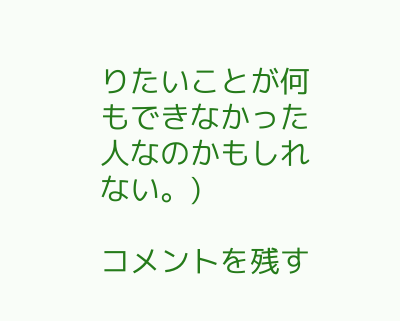りたいことが何もできなかった人なのかもしれない。)

コメントを残す